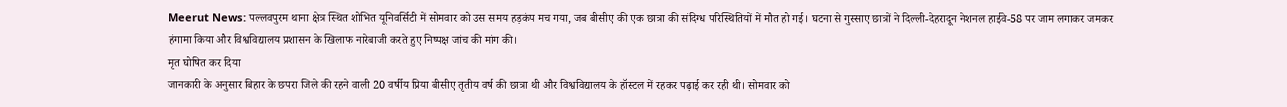Meerut News: पल्लवपुरम थाना क्षेत्र स्थित शोभित यूनिवर्सिटी में सोमवार को उस समय हड़कंप मच गया, जब बीसीए की एक छात्रा की संदिग्ध परिस्थितियों में मौत हो गई। घटना से गुस्साए छात्रों ने दिल्ली-देहरादून नेशनल हाईवे-58 पर जाम लगाकर जमकर हंगामा किया और विश्वविद्यालय प्रशासन के खिलाफ नारेबाजी करते हुए निष्पक्ष जांच की मांग की।
मृत घोषित कर दिया
जानकारी के अनुसार बिहार के छपरा जिले की रहने वाली 20 वर्षीय प्रिया बीसीए तृतीय वर्ष की छात्रा थी और विश्वविद्यालय के हॉस्टल में रहकर पढ़ाई कर रही थी। सोमवार को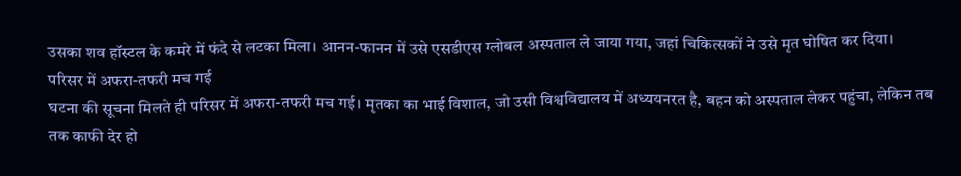उसका शव हॉस्टल के कमरे में फंदे से लटका मिला। आनन-फानन में उसे एसडीएस ग्लोबल अस्पताल ले जाया गया, जहां चिकित्सकों ने उसे मृत घोषित कर दिया।
परिसर में अफरा-तफरी मच गई
घटना की सूचना मिलते ही परिसर में अफरा-तफरी मच गई। मृतका का भाई विशाल, जो उसी विश्वविद्यालय में अध्ययनरत है, बहन को अस्पताल लेकर पहुंचा, लेकिन तब तक काफी देर हो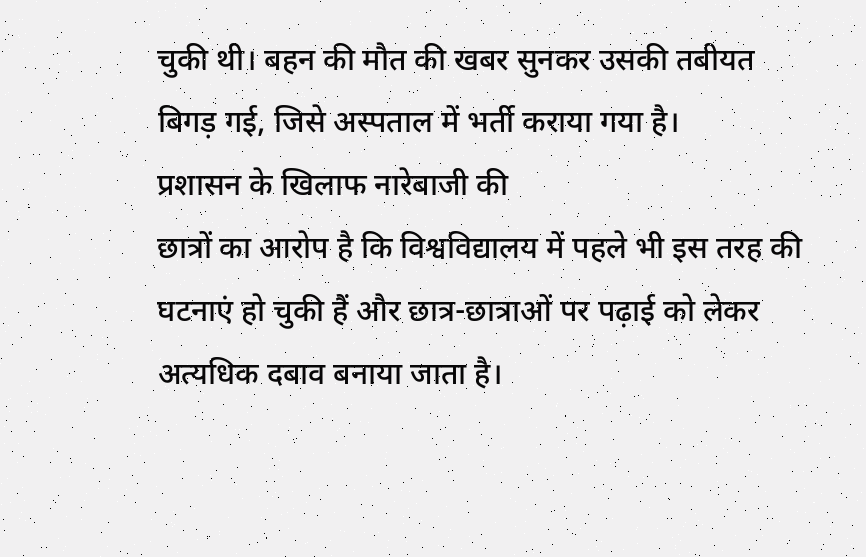चुकी थी। बहन की मौत की खबर सुनकर उसकी तबीयत बिगड़ गई, जिसे अस्पताल में भर्ती कराया गया है।
प्रशासन के खिलाफ नारेबाजी की
छात्रों का आरोप है कि विश्वविद्यालय में पहले भी इस तरह की घटनाएं हो चुकी हैं और छात्र-छात्राओं पर पढ़ाई को लेकर अत्यधिक दबाव बनाया जाता है।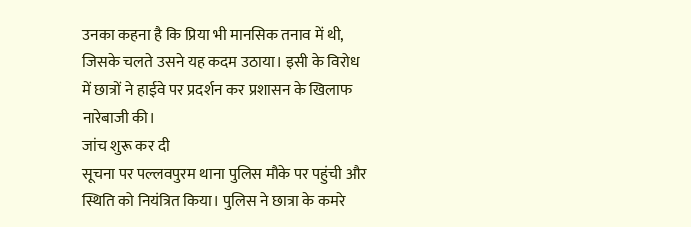उनका कहना है कि प्रिया भी मानसिक तनाव में थी, जिसके चलते उसने यह कदम उठाया। इसी के विरोध में छात्रों ने हाईवे पर प्रदर्शन कर प्रशासन के खिलाफ नारेबाजी की।
जांच शुरू कर दी
सूचना पर पल्लवपुरम थाना पुलिस मौके पर पहुंची और स्थिति को नियंत्रित किया। पुलिस ने छात्रा के कमरे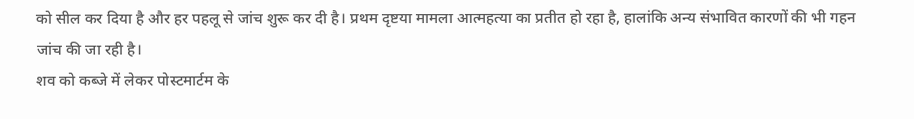को सील कर दिया है और हर पहलू से जांच शुरू कर दी है। प्रथम दृष्टया मामला आत्महत्या का प्रतीत हो रहा है, हालांकि अन्य संभावित कारणों की भी गहन जांच की जा रही है।
शव को कब्जे में लेकर पोस्टमार्टम के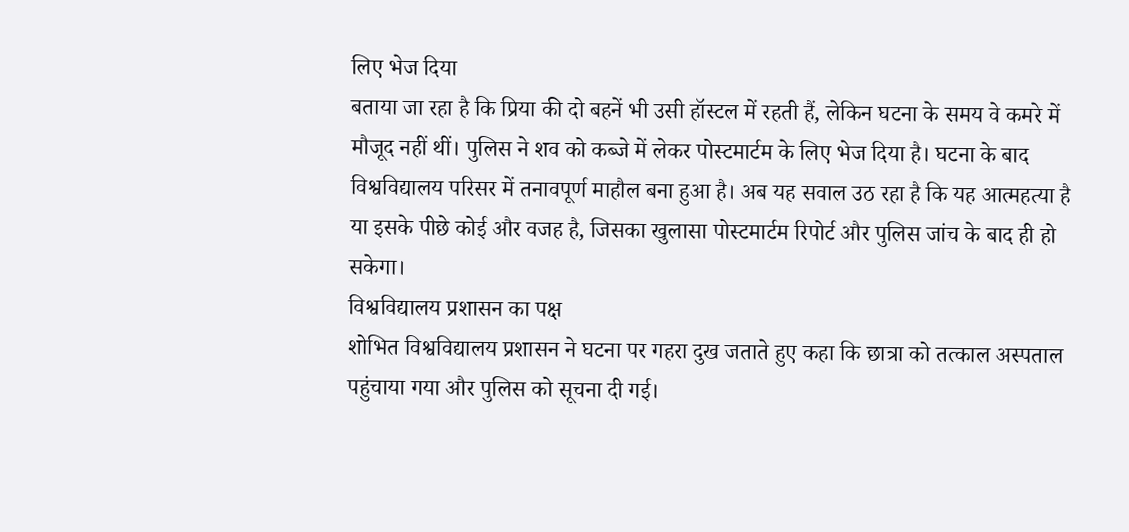लिए भेज दिया
बताया जा रहा है कि प्रिया की दो बहनें भी उसी हॉस्टल में रहती हैं, लेकिन घटना के समय वे कमरे में मौजूद नहीं थीं। पुलिस ने शव को कब्जे में लेकर पोस्टमार्टम के लिए भेज दिया है। घटना के बाद विश्वविद्यालय परिसर में तनावपूर्ण माहौल बना हुआ है। अब यह सवाल उठ रहा है कि यह आत्महत्या है या इसके पीछे कोई और वजह है, जिसका खुलासा पोस्टमार्टम रिपोर्ट और पुलिस जांच के बाद ही हो सकेगा।
विश्वविद्यालय प्रशासन का पक्ष
शोभित विश्वविद्यालय प्रशासन ने घटना पर गहरा दुख जताते हुए कहा कि छात्रा को तत्काल अस्पताल पहुंचाया गया और पुलिस को सूचना दी गई।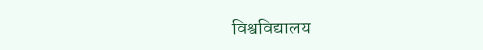विश्वविद्यालय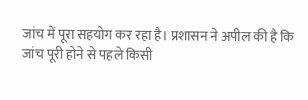जांच में पूरा सहयोग कर रहा है। प्रशासन ने अपील की है कि जांच पूरी होने से पहले किसी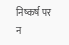निष्कर्ष पर न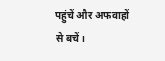पहुंचें और अफवाहों से बचें।